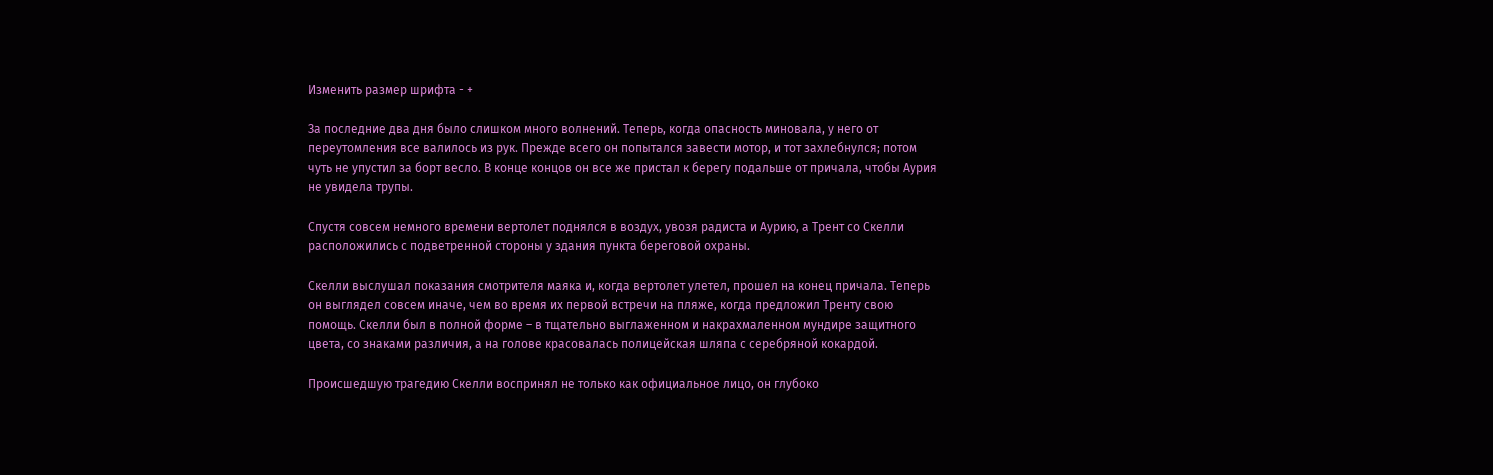Изменить размер шрифта - +

За последние два дня было слишком много волнений. Теперь, когда опасность миновала, у него от переутомления все валилось из рук. Прежде всего он попытался завести мотор, и тот захлебнулся; потом чуть не упустил за борт весло. В конце концов он все же пристал к берегу подальше от причала, чтобы Аурия не увидела трупы.

Спустя совсем немного времени вертолет поднялся в воздух, увозя радиста и Аурию, а Трент со Скелли расположились с подветренной стороны у здания пункта береговой охраны.

Скелли выслушал показания смотрителя маяка и, когда вертолет улетел, прошел на конец причала. Теперь он выглядел совсем иначе, чем во время их первой встречи на пляже, когда предложил Тренту свою помощь. Скелли был в полной форме – в тщательно выглаженном и накрахмаленном мундире защитного цвета, со знаками различия, а на голове красовалась полицейская шляпа с серебряной кокардой.

Происшедшую трагедию Скелли воспринял не только как официальное лицо, он глубоко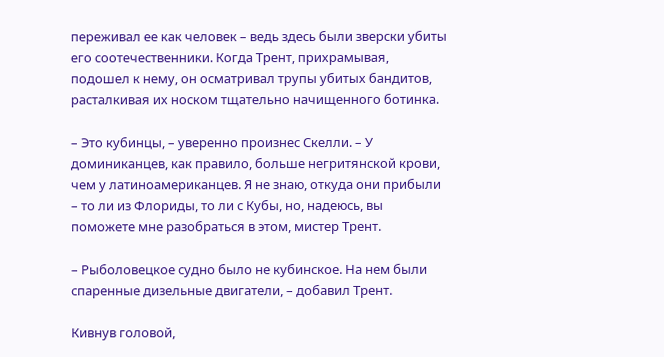переживал ее как человек – ведь здесь были зверски убиты его соотечественники. Когда Трент, прихрамывая, подошел к нему, он осматривал трупы убитых бандитов, расталкивая их носком тщательно начищенного ботинка.

– Это кубинцы, – уверенно произнес Скелли. – У доминиканцев, как правило, больше негритянской крови, чем у латиноамериканцев. Я не знаю, откуда они прибыли – то ли из Флориды, то ли с Кубы, но, надеюсь, вы поможете мне разобраться в этом, мистер Трент.

– Рыболовецкое судно было не кубинское. На нем были спаренные дизельные двигатели, – добавил Трент.

Кивнув головой,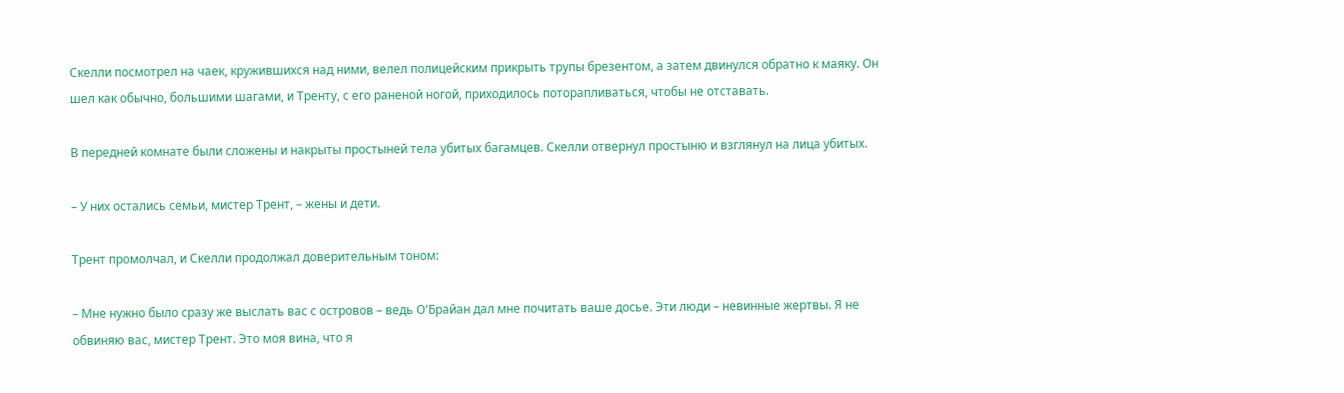Скелли посмотрел на чаек, кружившихся над ними, велел полицейским прикрыть трупы брезентом, а затем двинулся обратно к маяку. Он шел как обычно, большими шагами, и Тренту, с его раненой ногой, приходилось поторапливаться, чтобы не отставать.

В передней комнате были сложены и накрыты простыней тела убитых багамцев. Скелли отвернул простыню и взглянул на лица убитых.

– У них остались семьи, мистер Трент, – жены и дети.

Трент промолчал, и Скелли продолжал доверительным тоном:

– Мне нужно было сразу же выслать вас с островов – ведь О'Брайан дал мне почитать ваше досье. Эти люди – невинные жертвы. Я не обвиняю вас, мистер Трент. Это моя вина, что я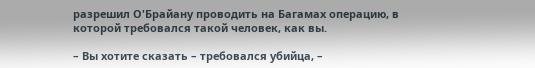разрешил О'Брайану проводить на Багамах операцию, в которой требовался такой человек, как вы.

– Вы хотите сказать – требовался убийца, –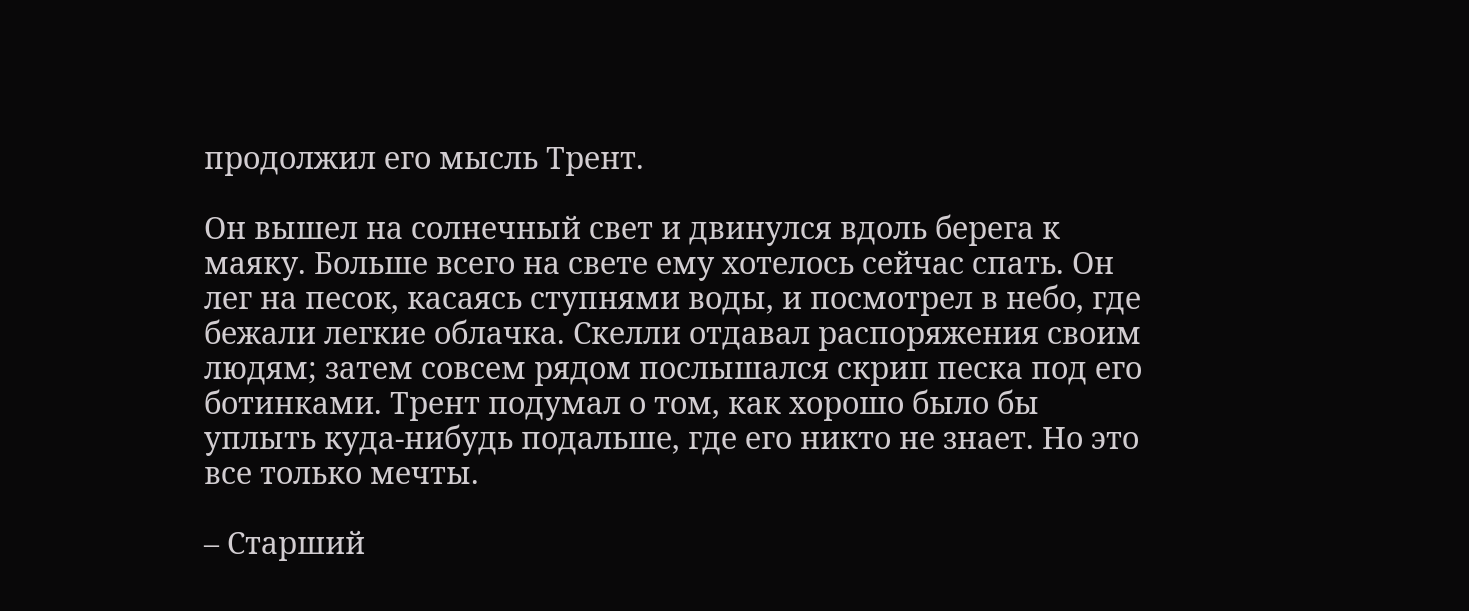продолжил его мысль Трент.

Он вышел на солнечный свет и двинулся вдоль берега к маяку. Больше всего на свете ему хотелось сейчас спать. Он лег на песок, касаясь ступнями воды, и посмотрел в небо, где бежали легкие облачка. Скелли отдавал распоряжения своим людям; затем совсем рядом послышался скрип песка под его ботинками. Трент подумал о том, как хорошо было бы уплыть куда-нибудь подальше, где его никто не знает. Но это все только мечты.

– Старший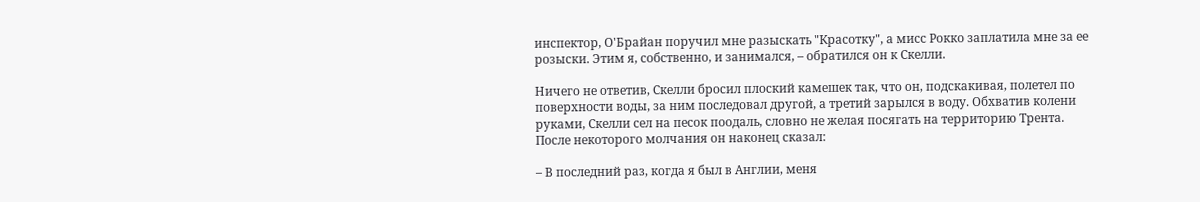инспектор, О'Брайан поручил мне разыскать "Красотку", а мисс Рокко заплатила мне за ее розыски. Этим я, собственно, и занимался, – обратился он к Скелли.

Ничего не ответив, Скелли бросил плоский камешек так, что он, подскакивая, полетел по поверхности воды, за ним последовал другой, а третий зарылся в воду. Обхватив колени руками, Скелли сел на песок поодаль, словно не желая посягать на территорию Трента. После некоторого молчания он наконец сказал:

– В последний раз, когда я был в Англии, меня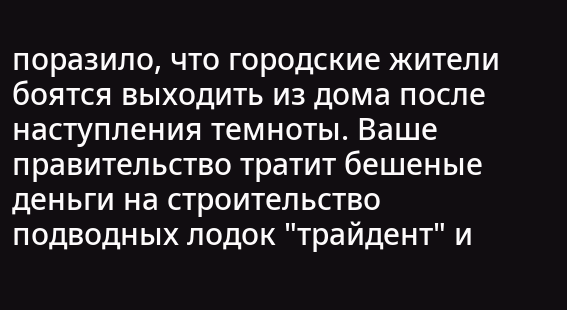поразило, что городские жители боятся выходить из дома после наступления темноты. Ваше правительство тратит бешеные деньги на строительство подводных лодок "трайдент" и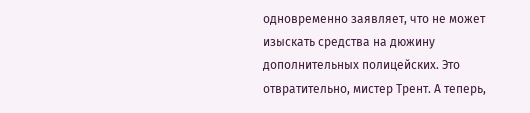одновременно заявляет, что не может изыскать средства на дюжину дополнительных полицейских. Это отвратительно, мистер Трент. А теперь,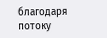благодаря потоку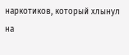наркотиков, который хлынул на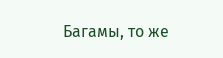Багамы, то же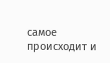самое происходит и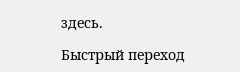здесь.

Быстрый переход